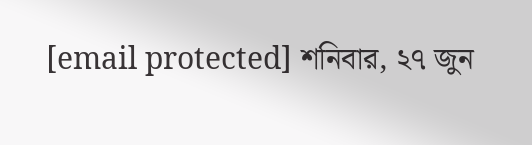[email protected] শনিবার, ২৭ জুন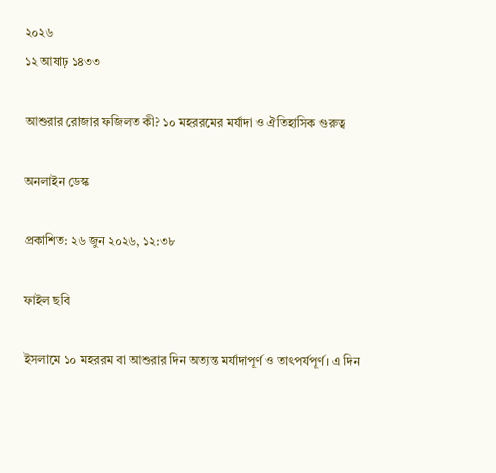২০২৬
১২ আষাঢ় ১৪৩৩

আশুরার রোজার ফজিলত কী? ১০ মহররমের মর্যাদা ও ঐতিহাসিক গুরুত্ব

অনলাইন ডেস্ক

প্রকাশিত: ২৬ জুন ২০২৬, ১২:৩৮

ফাইল ছবি

ইসলামে ১০ মহররম বা আশুরার দিন অত্যন্ত মর্যাদাপূর্ণ ও তাৎপর্যপূর্ণ। এ দিন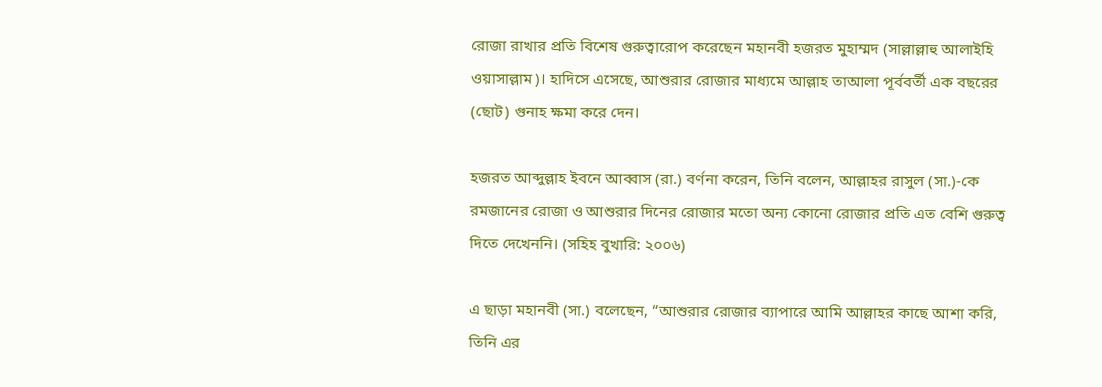রোজা রাখার প্রতি বিশেষ গুরুত্বারোপ করেছেন মহানবী হজরত মুহাম্মদ (সাল্লাল্লাহু আলাইহি ওয়াসাল্লাম)। হাদিসে এসেছে, আশুরার রোজার মাধ্যমে আল্লাহ তাআলা পূর্ববর্তী এক বছরের (ছোট) গুনাহ ক্ষমা করে দেন।

হজরত আব্দুল্লাহ ইবনে আব্বাস (রা.) বর্ণনা করেন, তিনি বলেন, আল্লাহর রাসুল (সা.)-কে রমজানের রোজা ও আশুরার দিনের রোজার মতো অন্য কোনো রোজার প্রতি এত বেশি গুরুত্ব দিতে দেখেননি। (সহিহ বুখারি: ২০০৬)

এ ছাড়া মহানবী (সা.) বলেছেন, “আশুরার রোজার ব্যাপারে আমি আল্লাহর কাছে আশা করি, তিনি এর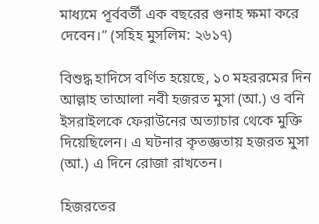মাধ্যমে পূর্ববর্তী এক বছরের গুনাহ ক্ষমা করে দেবেন।” (সহিহ মুসলিম: ২৬১৭)

বিশুদ্ধ হাদিসে বর্ণিত হয়েছে, ১০ মহররমের দিন আল্লাহ তাআলা নবী হজরত মুসা (আ.) ও বনি ইসরাইলকে ফেরাউনের অত্যাচার থেকে মুক্তি দিয়েছিলেন। এ ঘটনার কৃতজ্ঞতায় হজরত মুসা (আ.) এ দিনে রোজা রাখতেন।

হিজরতের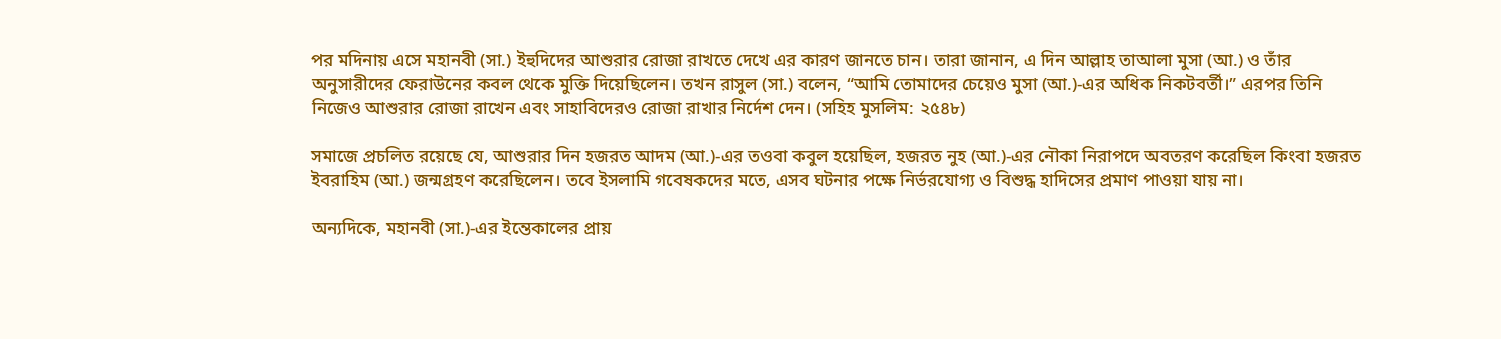পর মদিনায় এসে মহানবী (সা.) ইহুদিদের আশুরার রোজা রাখতে দেখে এর কারণ জানতে চান। তারা জানান, এ দিন আল্লাহ তাআলা মুসা (আ.) ও তাঁর অনুসারীদের ফেরাউনের কবল থেকে মুক্তি দিয়েছিলেন। তখন রাসুল (সা.) বলেন, “আমি তোমাদের চেয়েও মুসা (আ.)-এর অধিক নিকটবর্তী।” এরপর তিনি নিজেও আশুরার রোজা রাখেন এবং সাহাবিদেরও রোজা রাখার নির্দেশ দেন। (সহিহ মুসলিম: ২৫৪৮)

সমাজে প্রচলিত রয়েছে যে, আশুরার দিন হজরত আদম (আ.)-এর তওবা কবুল হয়েছিল, হজরত নুহ (আ.)-এর নৌকা নিরাপদে অবতরণ করেছিল কিংবা হজরত ইবরাহিম (আ.) জন্মগ্রহণ করেছিলেন। তবে ইসলামি গবেষকদের মতে, এসব ঘটনার পক্ষে নির্ভরযোগ্য ও বিশুদ্ধ হাদিসের প্রমাণ পাওয়া যায় না।

অন্যদিকে, মহানবী (সা.)-এর ইন্তেকালের প্রায়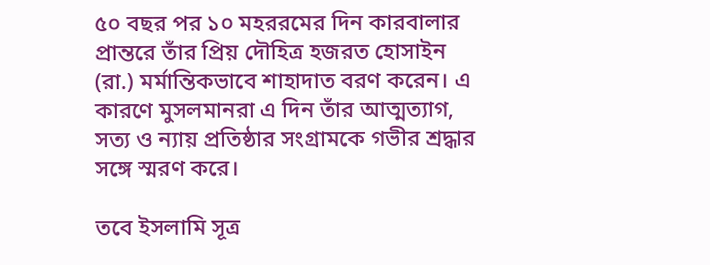৫০ বছর পর ১০ মহররমের দিন কারবালার প্রান্তরে তাঁর প্রিয় দৌহিত্র হজরত হোসাইন (রা.) মর্মান্তিকভাবে শাহাদাত বরণ করেন। এ কারণে মুসলমানরা এ দিন তাঁর আত্মত্যাগ, সত্য ও ন্যায় প্রতিষ্ঠার সংগ্রামকে গভীর শ্রদ্ধার সঙ্গে স্মরণ করে।

তবে ইসলামি সূত্র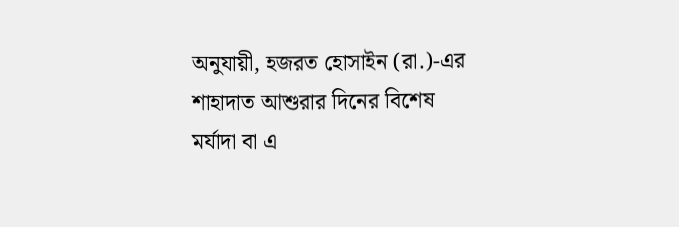অনুযায়ী, হজরত হোসাইন (রা.)-এর শাহাদাত আশুরার দিনের বিশেষ মর্যাদা বা এ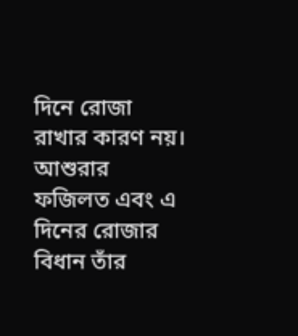দিনে রোজা রাখার কারণ নয়। আশুরার ফজিলত এবং এ দিনের রোজার বিধান তাঁর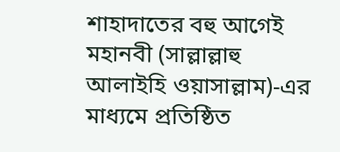শাহাদাতের বহু আগেই মহানবী (সাল্লাল্লাহু আলাইহি ওয়াসাল্লাম)-এর মাধ্যমে প্রতিষ্ঠিত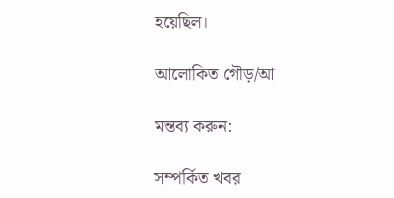হয়েছিল।

আলোকিত গৌড়/আ

মন্তব্য করুন:

সম্পর্কিত খবর